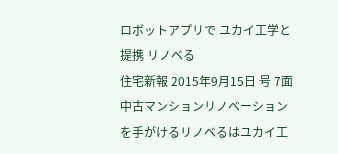ロボットアプリで ユカイ工学と提携 リノベる
住宅新報 2015年9月15日 号 7面
中古マンションリノベーションを手がけるリノベるはユカイ工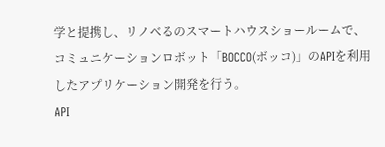学と提携し、リノベるのスマートハウスショールームで、コミュニケーションロボット「BOCCO(ボッコ)」のAPIを利用したアプリケーション開発を行う。
API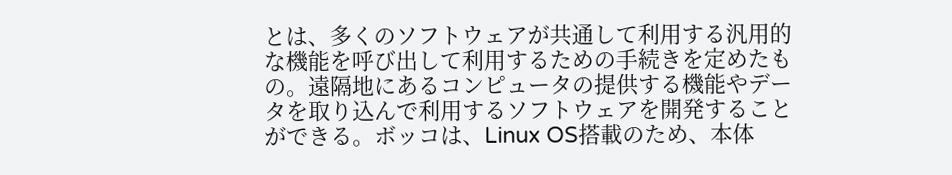とは、多くのソフトウェアが共通して利用する汎用的な機能を呼び出して利用するための手続きを定めたもの。遠隔地にあるコンピュータの提供する機能やデータを取り込んで利用するソフトウェアを開発することができる。ボッコは、Linux OS搭載のため、本体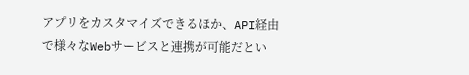アプリをカスタマイズできるほか、API経由で様々なWebサービスと連携が可能だとい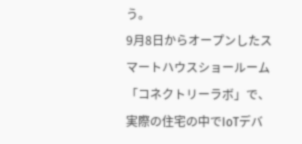う。
9月8日からオープンしたスマートハウスショールーム「コネクトリーラボ」で、実際の住宅の中でIoTデバ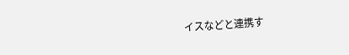イスなどと連携す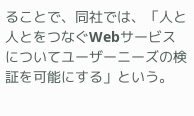ることで、同社では、「人と人とをつなぐWebサービスについてユーザーニーズの検証を可能にする」という。